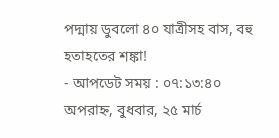পদ্মায় ডুবলো ৪০ যাত্রীসহ বাস, বহু হতাহতের শঙ্কা!
- আপডেট সময় : ০৭:১৩:৪০ অপরাহ্ন, বুধবার, ২৫ মার্চ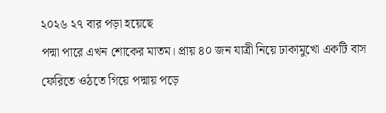২০২৬ ২৭ বার পড়া হয়েছে
পদ্মা পারে এখন শোকের মাতম। প্রায় ৪০ জন যাত্রী নিয়ে ঢাকামুখো একটি বাস ফেরিতে ওঠতে গিয়ে পদ্মায় পড়ে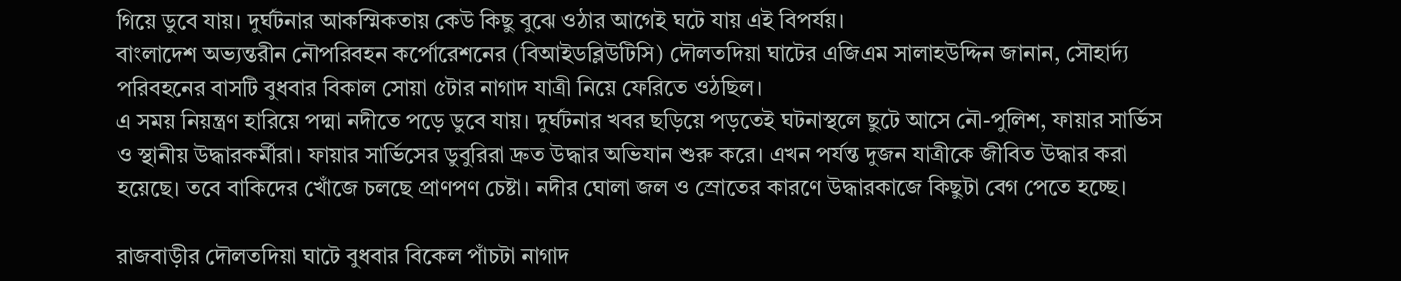গিয়ে ডুবে যায়। দুর্ঘটনার আকস্মিকতায় কেউ কিছু বুঝে ওঠার আগেই ঘটে যায় এই বিপর্যয়।
বাংলাদেশ অভ্যন্তরীন নৌপরিবহন কর্পোরেশনের (বিআইডব্লিউটিসি) দৌলতদিয়া ঘাটের এজিএম সালাহউদ্দিন জানান, সৌহার্দ্য পরিবহনের বাসটি বুধবার বিকাল সোয়া ৫টার নাগাদ যাত্রী নিয়ে ফেরিতে ওঠছিল।
এ সময় নিয়ন্ত্রণ হারিয়ে পদ্মা নদীতে পড়ে ডুবে যায়। দুর্ঘটনার খবর ছড়িয়ে পড়তেই ঘটনাস্থলে ছুটে আসে নৌ-পুলিশ, ফায়ার সার্ভিস ও স্থানীয় উদ্ধারকর্মীরা। ফায়ার সার্ভিসের ডুবুরিরা দ্রুত উদ্ধার অভিযান শুরু করে। এখন পর্যন্ত দুজন যাত্রীকে জীবিত উদ্ধার করা হয়েছে। তবে বাকিদের খোঁজে চলছে প্রাণপণ চেষ্টা। নদীর ঘোলা জল ও স্রোতের কারণে উদ্ধারকাজে কিছুটা বেগ পেতে হচ্ছে।

রাজবাড়ীর দৌলতদিয়া ঘাটে বুধবার বিকেল পাঁচটা নাগাদ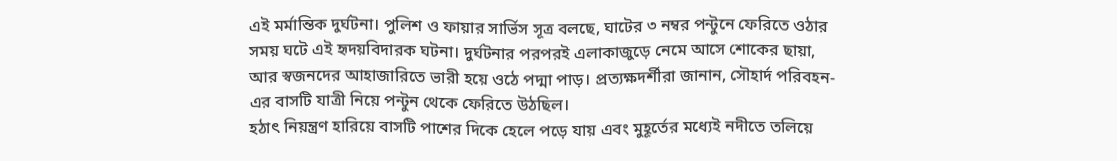এই মর্মান্তিক দুর্ঘটনা। পুলিশ ও ফায়ার সার্ভিস সূত্র বলছে, ঘাটের ৩ নম্বর পন্টুনে ফেরিতে ওঠার সময় ঘটে এই হৃদয়বিদারক ঘটনা। দুর্ঘটনার পরপরই এলাকাজুড়ে নেমে আসে শোকের ছায়া, আর স্বজনদের আহাজারিতে ভারী হয়ে ওঠে পদ্মা পাড়। প্রত্যক্ষদর্শীরা জানান, সৌহার্দ পরিবহন-এর বাসটি যাত্রী নিয়ে পন্টুন থেকে ফেরিতে উঠছিল।
হঠাৎ নিয়ন্ত্রণ হারিয়ে বাসটি পাশের দিকে হেলে পড়ে যায় এবং মুহূর্তের মধ্যেই নদীতে তলিয়ে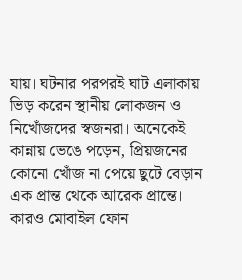যায়। ঘটনার পরপরই ঘাট এলাকায় ভিড় করেন স্থানীয় লোকজন ও নিখোঁজদের স্বজনরা। অনেকেই কান্নায় ভেঙে পড়েন, প্রিয়জনের কোনো খোঁজ না পেয়ে ছুটে বেড়ান এক প্রান্ত থেকে আরেক প্রান্তে। কারও মোবাইল ফোন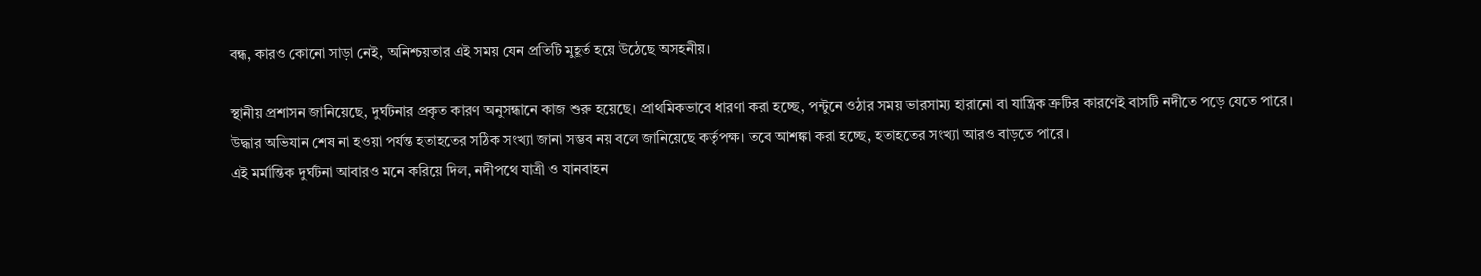বন্ধ, কারও কোনো সাড়া নেই, অনিশ্চয়তার এই সময় যেন প্রতিটি মুহূর্ত হয়ে উঠেছে অসহনীয়।

স্থানীয় প্রশাসন জানিয়েছে, দুর্ঘটনার প্রকৃত কারণ অনুসন্ধানে কাজ শুরু হয়েছে। প্রাথমিকভাবে ধারণা করা হচ্ছে, পন্টুনে ওঠার সময় ভারসাম্য হারানো বা যান্ত্রিক ত্রুটির কারণেই বাসটি নদীতে পড়ে যেতে পারে।
উদ্ধার অভিযান শেষ না হওয়া পর্যন্ত হতাহতের সঠিক সংখ্যা জানা সম্ভব নয় বলে জানিয়েছে কর্তৃপক্ষ। তবে আশঙ্কা করা হচ্ছে, হতাহতের সংখ্যা আরও বাড়তে পারে।
এই মর্মান্তিক দুর্ঘটনা আবারও মনে করিয়ে দিল, নদীপথে যাত্রী ও যানবাহন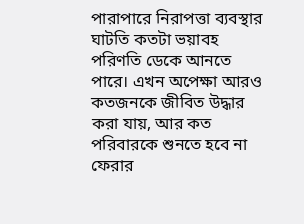পারাপারে নিরাপত্তা ব্যবস্থার ঘাটতি কতটা ভয়াবহ পরিণতি ডেকে আনতে পারে। এখন অপেক্ষা আরও কতজনকে জীবিত উদ্ধার করা যায়, আর কত পরিবারকে শুনতে হবে না ফেরার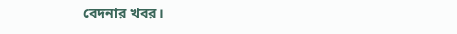বেদনার খবর।